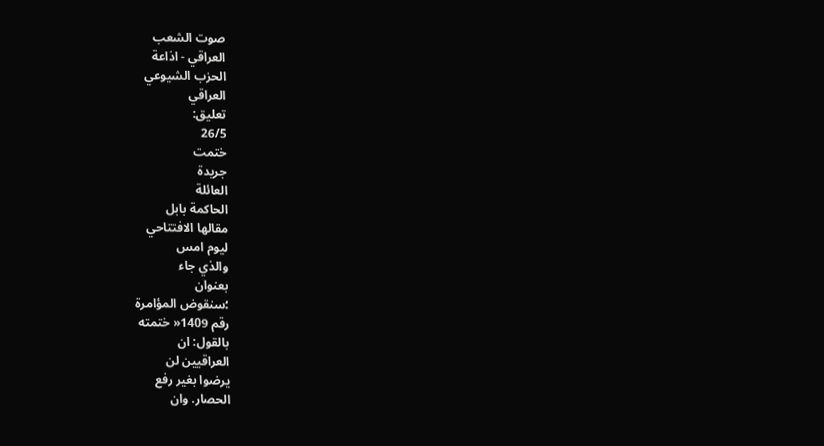صوت الشعب
العراقي - اذاعة
الحزب الشيوعي
العراقي
تعليق:
26/5
ختمت
جريدة
العائلة
الحاكمة بابل
مقالها الافتتاحي
ليوم امس
والذي جاء
بعنوان
؛سنقوض المؤامرة
رقم 1409« ختمته
بالقول: ان
العراقيين لن
يرضوا بغير رفع
الحصار. وان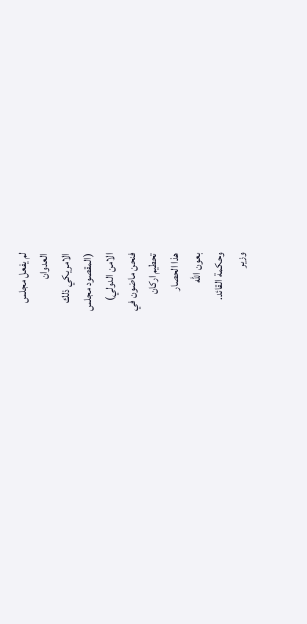لم يفعل مجلس
العدوان
الامريكي ذلك
(المقصود مجلس
الامن الدولي)
فنحن ماضون في
تحطيم اركان
هذا الحصار
بعون الله
وحكمة القائد.
وزير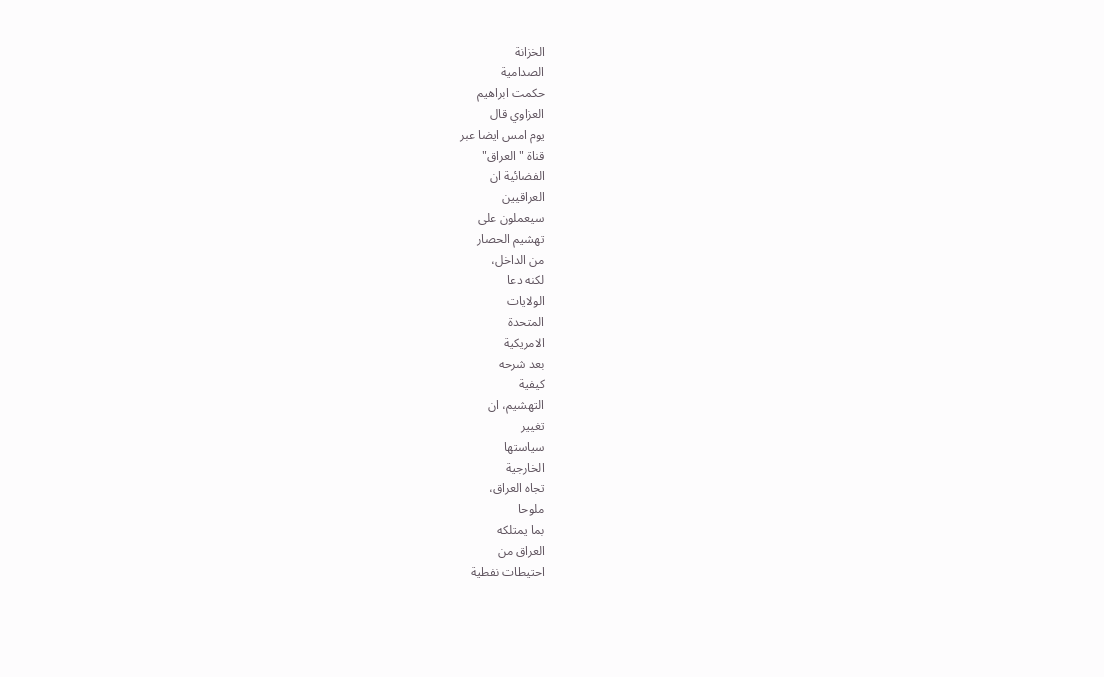الخزانة
الصدامية
حكمت ابراهيم
العزاوي قال
يوم امس ايضا عبر
قناة "العراق"
الفضائية ان
العراقيين
سيعملون على
تهشيم الحصار
من الداخل،
لكنه دعا
الولايات
المتحدة
الامريكية
بعد شرحه
كيفية
التهشيم، ان
تغيير
سياستها
الخارجية
تجاه العراق،
ملوحا
بما يمتلكه
العراق من
احتيطات نفطية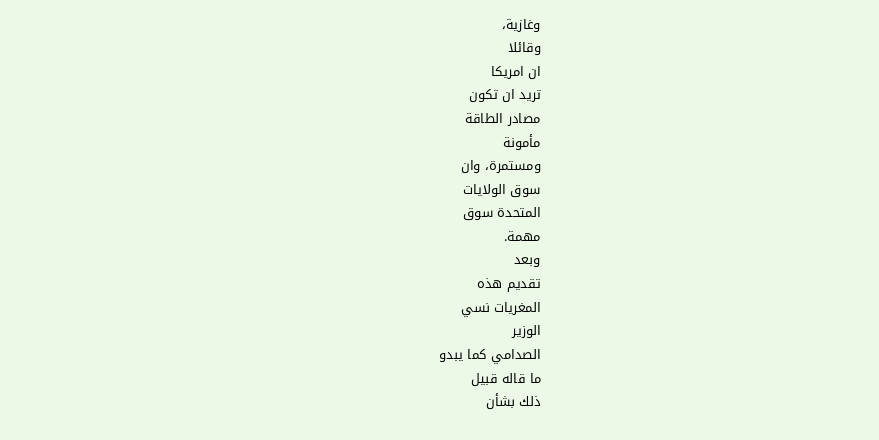وغازية،
وقائلا
ان امريكا
تريد ان تكون
مصادر الطاقة
مأمونة
ومستمرة، وان
سوق الولايات
المتحدة سوق
مهمة.
وبعد
تقديم هذه
المغريات نسي
الوزير
الصدامي كما يبدو
ما قاله قبيل
ذلك بشأن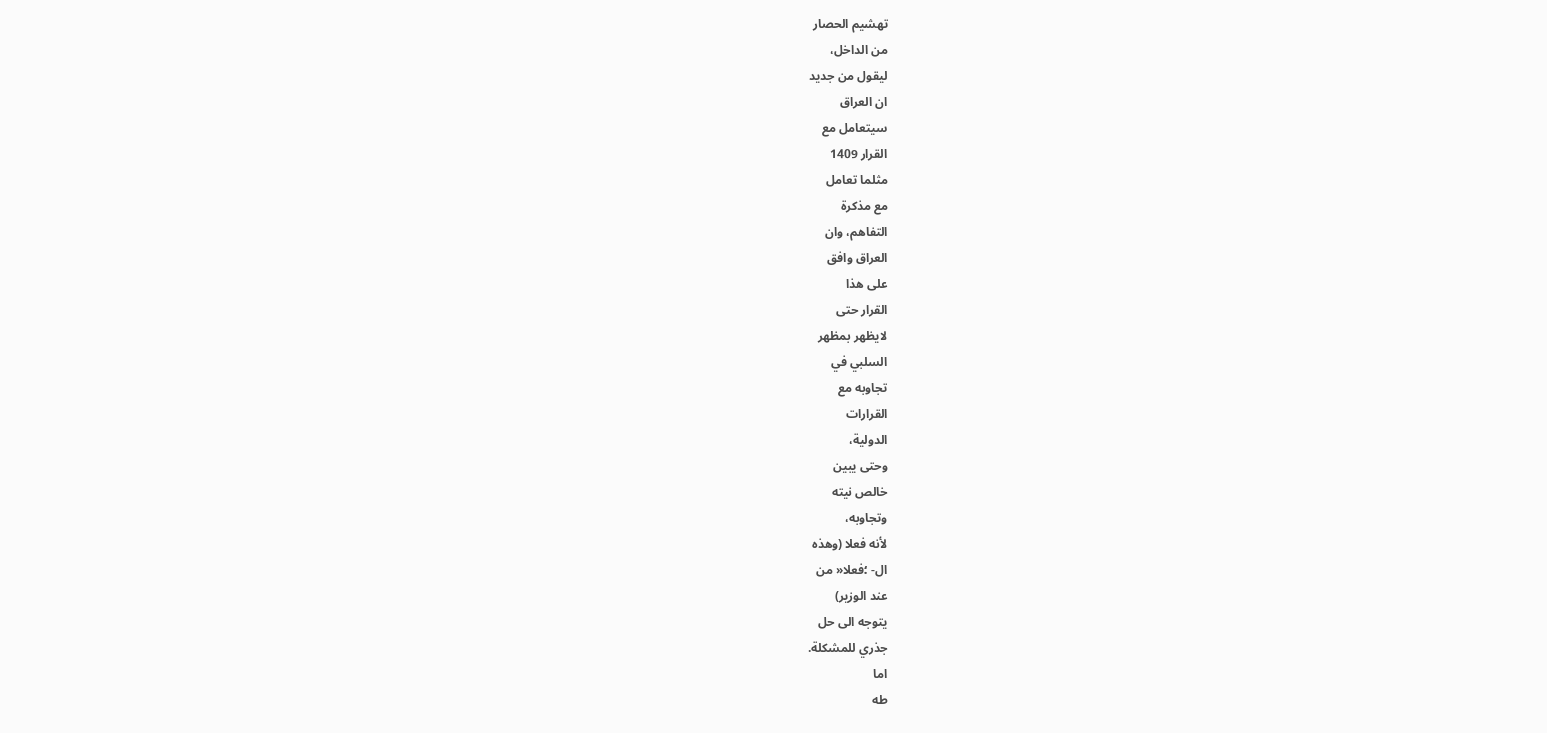تهشيم الحصار
من الداخل،
ليقول من جديد
ان العراق
سيتعامل مع
القرار 1409
مثلما تعامل
مع مذكرة
التفاهم، وان
العراق وافق
على هذا
القرار حتى
لايظهر بمظهر
السلبي في
تجاوبه مع
القرارات
الدولية،
وحتى يبين
خالص نيته
وتجاوبه،
لأنه فعلا (وهذه
ال- ؛فعلا« من
عند الوزير)
يتوجه الى حل
جذري للمشكلة.
اما
طه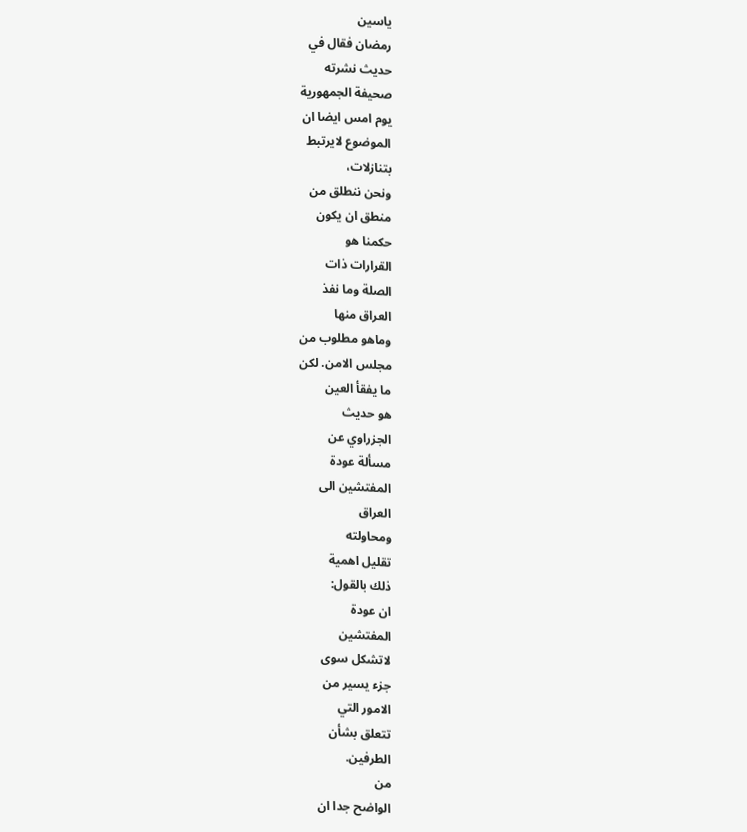ياسين
رمضان فقال في
حديث نشرته
صحيفة الجمهورية
يوم امس ايضا ان
الموضوع لايرتبط
بتنازلات،
ونحن ننطلق من
منطق ان يكون
حكمنا هو
القرارات ذات
الصلة وما نفذ
العراق منها
وماهو مطلوب من
مجلس الامن. لكن
ما يفقأ العين
هو حديث
الجزراوي عن
مسألة عودة
المفتشين الى
العراق
ومحاولته
تقليل اهمية
ذلك بالقول:
ان عودة
المفتشين
لاتشكل سوى
جزء يسير من
الامور التي
تتعلق بشأن
الطرفين.
من
الواضح جدا ان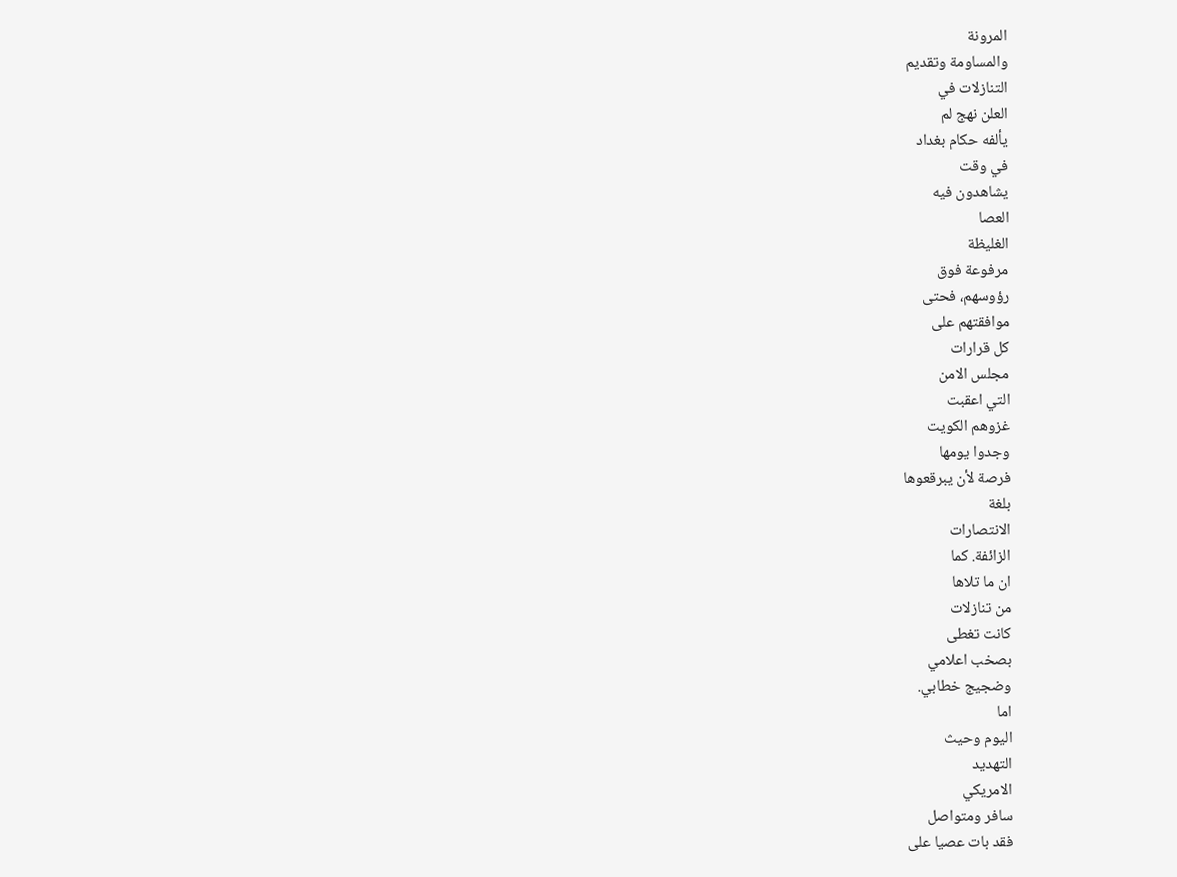المرونة
والمساومة وتقديم
التنازلات في
العلن نهج لم
يألفه حكام بغداد
في وقت
يشاهدون فيه
العصا
الغليظة
مرفوعة فوق
رؤوسهم، فحتى
موافقتهم على
كل قرارات
مجلس الامن
التي اعقبت
غزوهم الكويت
وجدوا يومها
فرصة لأن يبرقعوها
بلغة
الانتصارات
الزائفة. كما
ان ما تلاها
من تنازلات
كانت تغطى
بصخب اعلامي
وضجيج خطابي.
اما
اليوم وحيث
التهديد
الامريكي
سافر ومتواصل
فقد بات عصيا على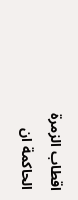اقطاب الزمرة
الحاكمة ان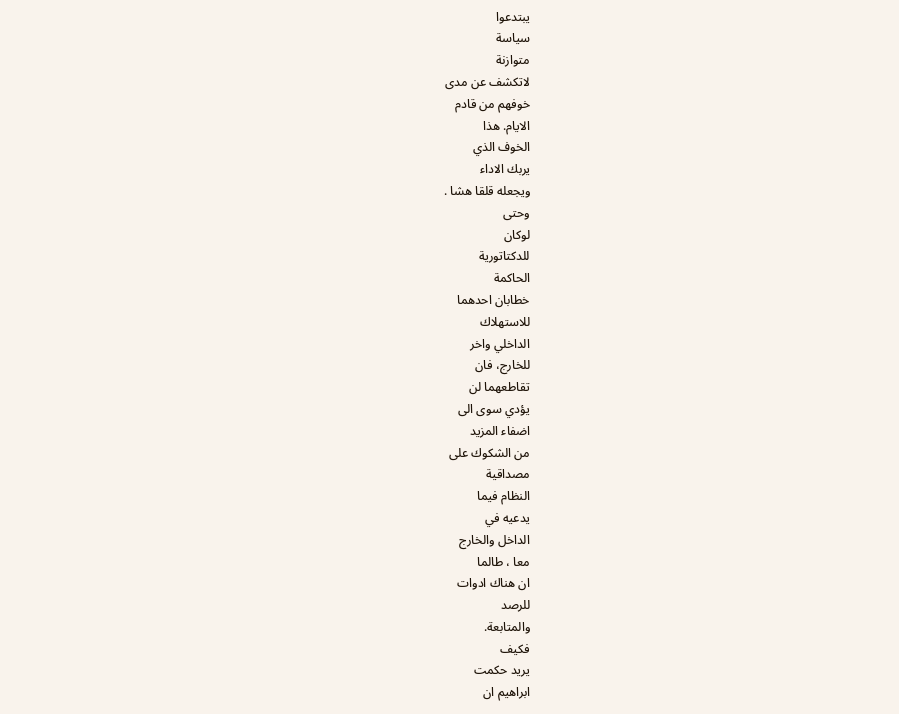يبتدعوا
سياسة
متوازنة
لاتكشف عن مدى
خوفهم من قادم
الايام. هذا
الخوف الذي
يربك الاداء
ويجعله قلقا هشا .
وحتى
لوكان
للدكتاتورية
الحاكمة
خطابان احدهما
للاستهلاك
الداخلي واخر
للخارج، فان
تقاطعهما لن
يؤدي سوى الى
اضفاء المزيد
من الشكوك على
مصداقية
النظام فيما
يدعيه في
الداخل والخارج
معا ، طالما
ان هناك ادوات
للرصد
والمتابعة.
فكيف
يريد حكمت
ابراهيم ان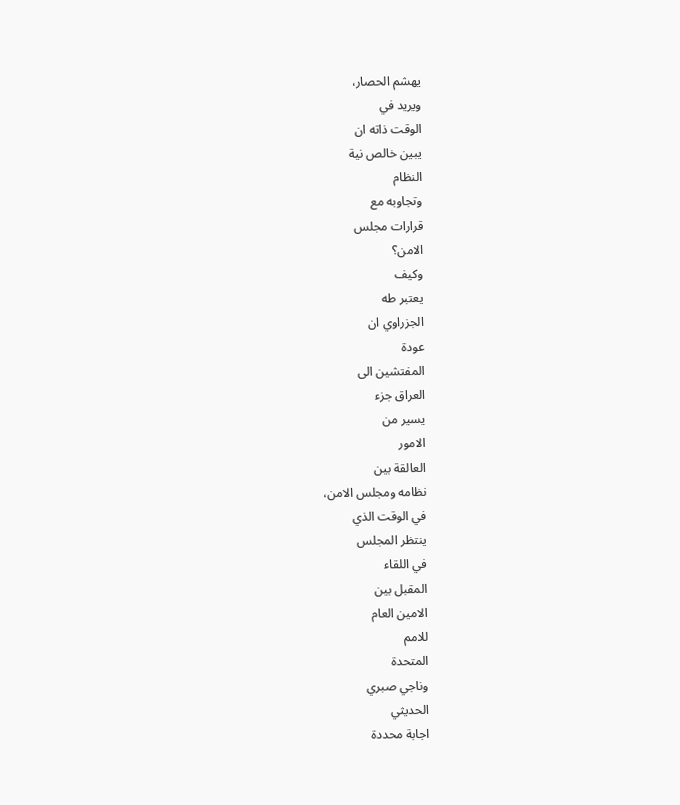يهشم الحصار،
ويريد في
الوقت ذاته ان
يبين خالص نية
النظام
وتجاوبه مع
قرارات مجلس
الامن؟
وكيف
يعتبر طه
الجزراوي ان
عودة
المفتشين الى
العراق جزء
يسير من
الامور
العالقة بين
نظامه ومجلس الامن،
في الوقت الذي
ينتظر المجلس
في اللقاء
المقبل بين
الامين العام
للامم
المتحدة
وناجي صبري
الحديثي
اجابة محددة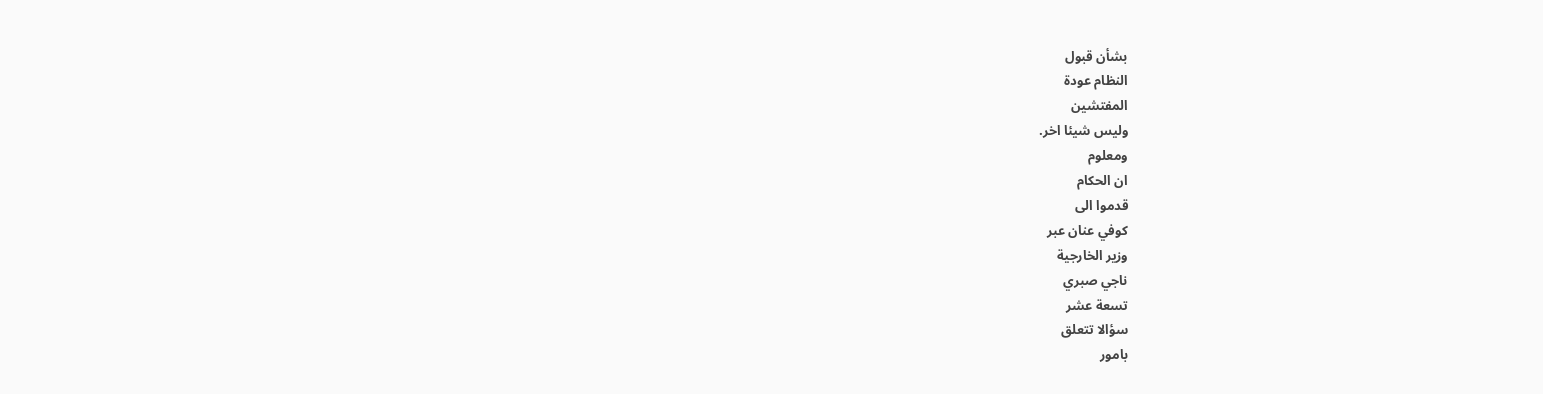بشأن قبول
النظام عودة
المفتشين
وليس شيئا اخر.
ومعلوم
ان الحكام
قدموا الى
كوفي عنان عبر
وزير الخارجية
ناجي صبري
تسعة عشر
سؤالا تتعلق
بامور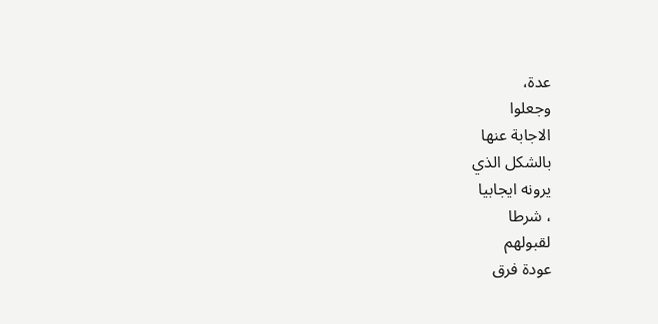عدة،
وجعلوا
الاجابة عنها
بالشكل الذي
يرونه ايجابيا
، شرطا
لقبولهم
عودة فرق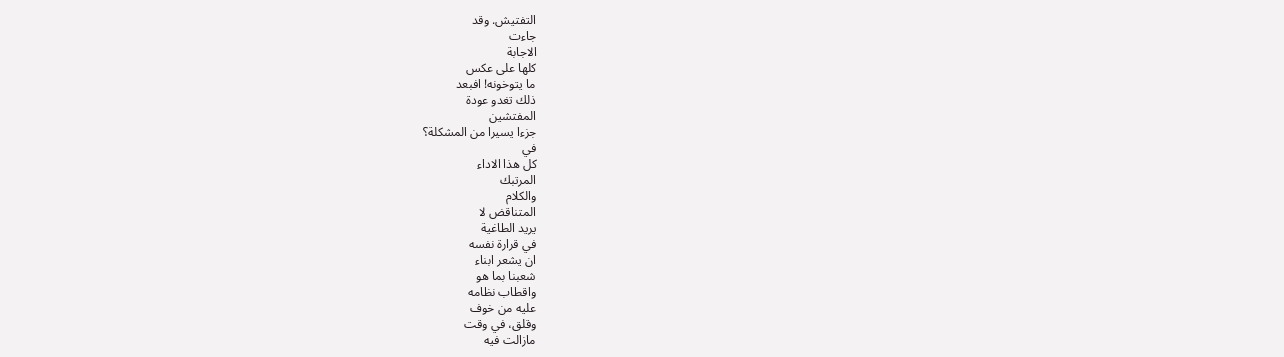التفتيش. وقد
جاءت
الاجابة
كلها على عكس
ما يتوخونه! افبعد
ذلك تغدو عودة
المفتشين
جزءا يسيرا من المشكلة؟
في
كل هذا الاداء
المرتبك
والكلام
المتناقض لا
يريد الطاغية
في قرارة نفسه
ان يشعر ابناء
شعبنا بما هو
واقطاب نظامه
عليه من خوف
وقلق، في وقت
مازالت فيه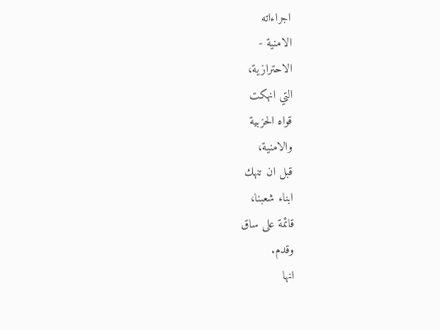اجراءاته
الامنية -
الاحترازية،
التي انهكت
قواه الحزبية
والامنية،
قبل ان تنهك
ابناء شعبنا،
قائمة على ساق
وقدم.
انها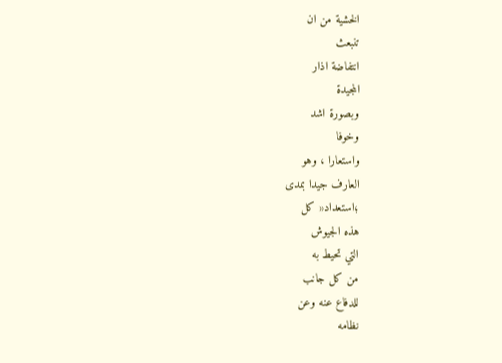الخشية من ان
تنبعث
انتفاضة اذار
المجيدة
وبصورة اشد
وخوفا
واستعارا ، وهو
العارف جيدا بمدى
؛استعداد« كل
هذه الجيوش
التي تحيط به
من كل جانب
للدفاع عنه وعن
نظامه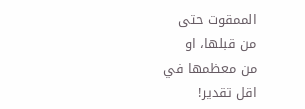الممقوت حتى
من قبلها، او
من معظمها في
اقل تقدير!